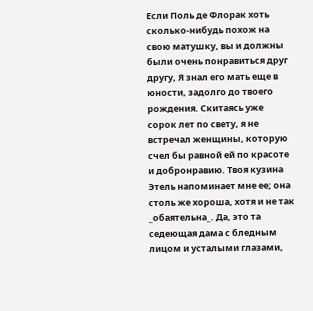Если Поль де Флорак хоть сколько-нибудь похож на свою матушку, вы и должны были очень понравиться друг другу, Я знал его мать еще в юности, задолго до твоего рождения. Скитаясь уже сорок лет по свету, я не встречал женщины, которую счел бы равной ей по красоте и добронравию. Твоя кузина Этель напоминает мне ее; она столь же хороша, хотя и не так _обаятельна_. Да, это та седеющая дама с бледным лицом и усталыми глазами,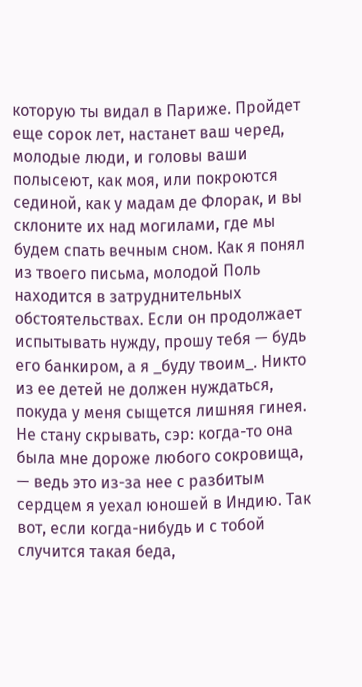которую ты видал в Париже. Пройдет еще сорок лет, настанет ваш черед, молодые люди, и головы ваши полысеют, как моя, или покроются сединой, как у мадам де Флорак, и вы склоните их над могилами, где мы будем спать вечным сном. Как я понял из твоего письма, молодой Поль находится в затруднительных обстоятельствах. Если он продолжает испытывать нужду, прошу тебя — будь его банкиром, а я _буду твоим_. Никто из ее детей не должен нуждаться, покуда у меня сыщется лишняя гинея. Не стану скрывать, сэр: когда-то она была мне дороже любого сокровища, — ведь это из-за нее с разбитым сердцем я уехал юношей в Индию. Так вот, если когда-нибудь и с тобой случится такая беда,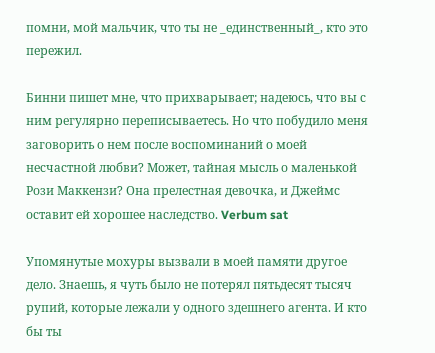помни, мой мальчик, что ты не _единственный_, кто это пережил.

Бинни пишет мне, что прихварывает; надеюсь, что вы с ним регулярно переписываетесь. Но что побудило меня заговорить о нем после воспоминаний о моей несчастной любви? Может, тайная мысль о маленькой Рози Маккензи? Она прелестная девочка, и Джеймс оставит ей хорошее наследство. Verbum sat

Упомянутые мохуры вызвали в моей памяти другое дело. Знаешь, я чуть было не потерял пятьдесят тысяч рупий, которые лежали у одного здешнего агента. И кто бы ты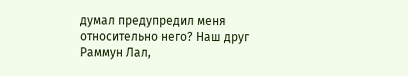думал предупредил меня относительно него? Наш друг Раммун Лал,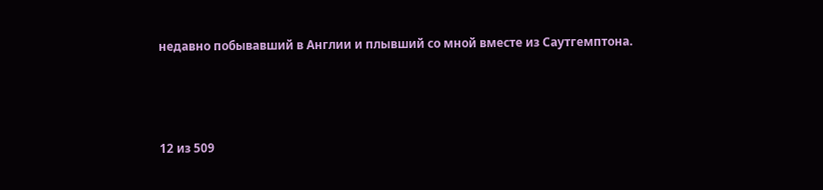недавно побывавший в Англии и плывший со мной вместе из Саутгемптона.



12 из 509